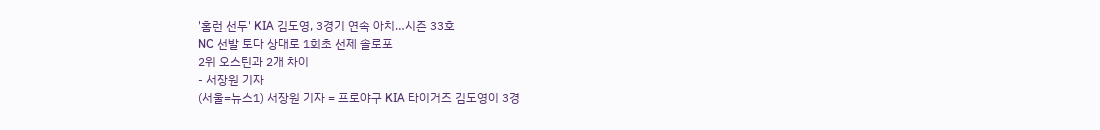'홈런 선두' KIA 김도영, 3경기 연속 아치…시즌 33호
NC 선발 토다 상대로 1회초 선제 솔로포
2위 오스틴과 2개 차이
- 서장원 기자
(서울=뉴스1) 서장원 기자 = 프로야구 KIA 타이거즈 김도영이 3경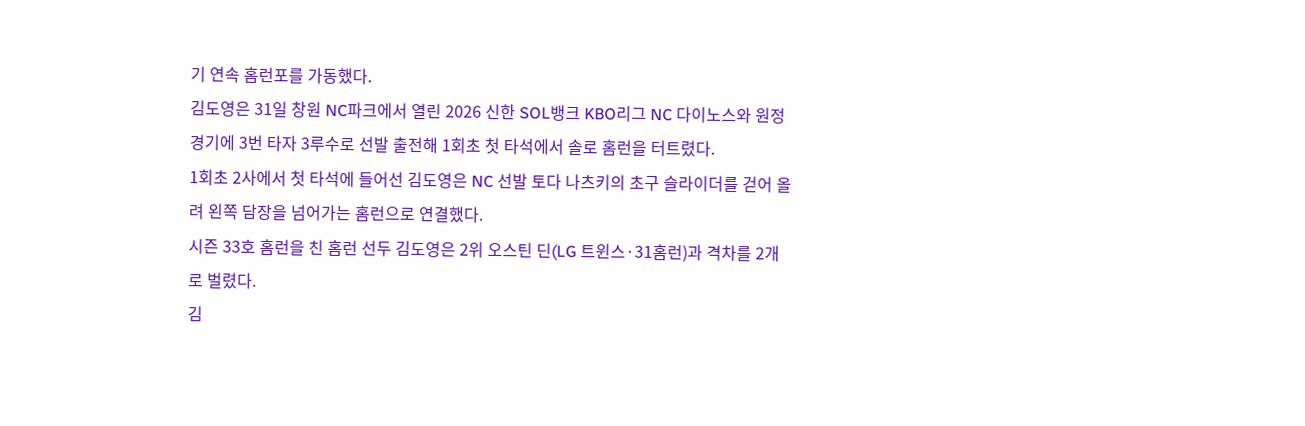기 연속 홈런포를 가동했다.
김도영은 31일 창원 NC파크에서 열린 2026 신한 SOL뱅크 KBO리그 NC 다이노스와 원정 경기에 3번 타자 3루수로 선발 출전해 1회초 첫 타석에서 솔로 홈런을 터트렸다.
1회초 2사에서 첫 타석에 들어선 김도영은 NC 선발 토다 나츠키의 초구 슬라이더를 걷어 올려 왼쪽 담장을 넘어가는 홈런으로 연결했다.
시즌 33호 홈런을 친 홈런 선두 김도영은 2위 오스틴 딘(LG 트윈스·31홈런)과 격차를 2개로 벌렸다.
김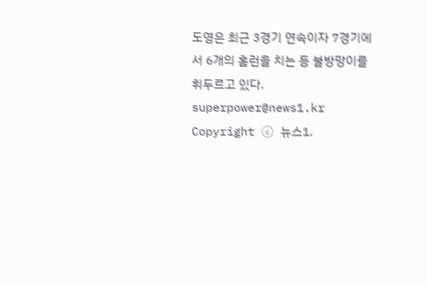도영은 최근 3경기 연속이자 7경기에서 6개의 홈런을 치는 등 불방망이를 휘두르고 있다.
superpower@news1.kr
Copyright ⓒ 뉴스1.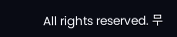All rights reserved. 무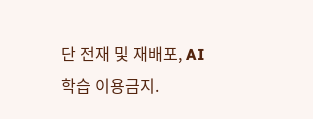단 전재 및 재배포, AI학습 이용금지.